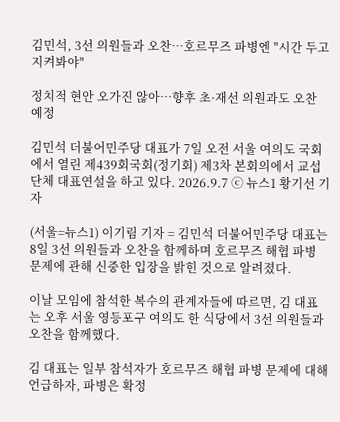김민석, 3선 의원들과 오찬…호르무즈 파병엔 "시간 두고 지켜봐야"

정치적 현안 오가진 않아…향후 초·재선 의원과도 오찬 예정

김민석 더불어민주당 대표가 7일 오전 서울 여의도 국회에서 열린 제439회국회(정기회) 제3차 본회의에서 교섭단체 대표연설을 하고 있다. 2026.9.7 ⓒ 뉴스1 황기선 기자

(서울=뉴스1) 이기림 기자 = 김민석 더불어민주당 대표는 8일 3선 의원들과 오찬을 함께하며 호르무즈 해협 파병 문제에 관해 신중한 입장을 밝힌 것으로 알려졌다.

이날 모임에 참석한 복수의 관계자들에 따르면, 김 대표는 오후 서울 영등포구 여의도 한 식당에서 3선 의원들과 오찬을 함께했다.

김 대표는 일부 참석자가 호르무즈 해협 파병 문제에 대해 언급하자, 파병은 확정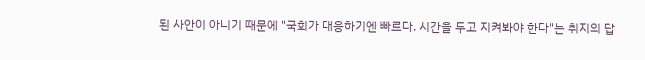된 사안이 아니기 때문에 "국회가 대응하기엔 빠르다. 시간을 두고 지켜봐야 한다"는 취지의 답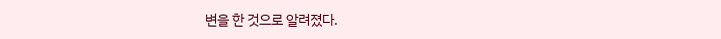변을 한 것으로 알려졌다.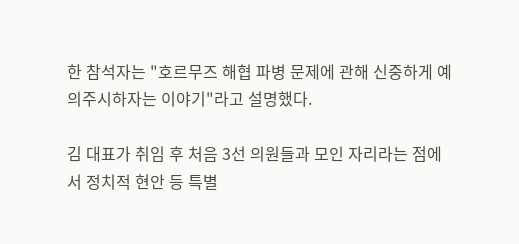한 참석자는 "호르무즈 해협 파병 문제에 관해 신중하게 예의주시하자는 이야기"라고 설명했다.

김 대표가 취임 후 처음 3선 의원들과 모인 자리라는 점에서 정치적 현안 등 특별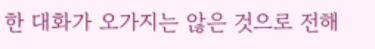한 대화가 오가지는 않은 것으로 전해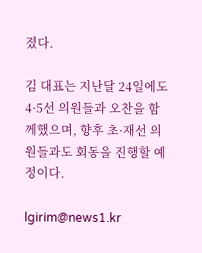졌다.

김 대표는 지난달 24일에도 4·5선 의원들과 오찬을 함께했으며, 향후 초·재선 의원들과도 회동을 진행할 예정이다.

lgirim@news1.kr